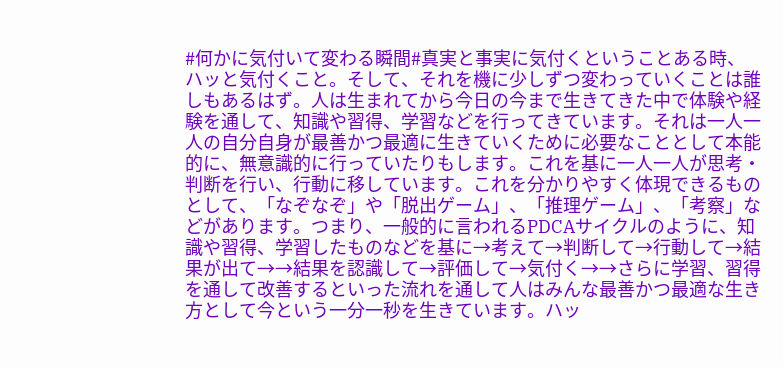#何かに気付いて変わる瞬間#真実と事実に気付くということある時、ハッと気付くこと。そして、それを機に少しずつ変わっていくことは誰しもあるはず。人は生まれてから今日の今まで生きてきた中で体験や経験を通して、知識や習得、学習などを行ってきています。それは一人一人の自分自身が最善かつ最適に生きていくために必要なこととして本能的に、無意識的に行っていたりもします。これを基に一人一人が思考・判断を行い、行動に移しています。これを分かりやすく体現できるものとして、「なぞなぞ」や「脱出ゲーム」、「推理ゲーム」、「考察」などがあります。つまり、一般的に言われるPDCAサイクルのように、知識や習得、学習したものなどを基に→考えて→判断して→行動して→結果が出て→→結果を認識して→評価して→気付く→→さらに学習、習得を通して改善するといった流れを通して人はみんな最善かつ最適な生き方として今という一分一秒を生きています。ハッ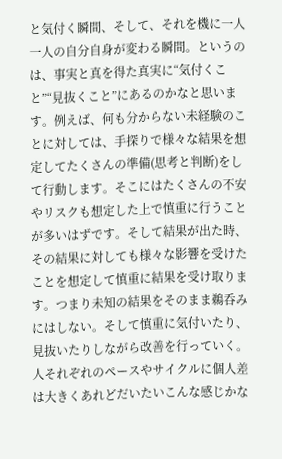と気付く瞬間、そして、それを機に一人一人の自分自身が変わる瞬間。というのは、事実と真を得た真実に“気付くこと”“見抜くこと”にあるのかなと思います。例えば、何も分からない未経験のことに対しては、手探りで様々な結果を想定してたくさんの準備(思考と判断)をして行動します。そこにはたくさんの不安やリスクも想定した上で慎重に行うことが多いはずです。そして結果が出た時、その結果に対しても様々な影響を受けたことを想定して慎重に結果を受け取ります。つまり未知の結果をそのまま鵜呑みにはしない。そして慎重に気付いたり、見抜いたりしながら改善を行っていく。人それぞれのペースやサイクルに個人差は大きくあれどだいたいこんな感じかな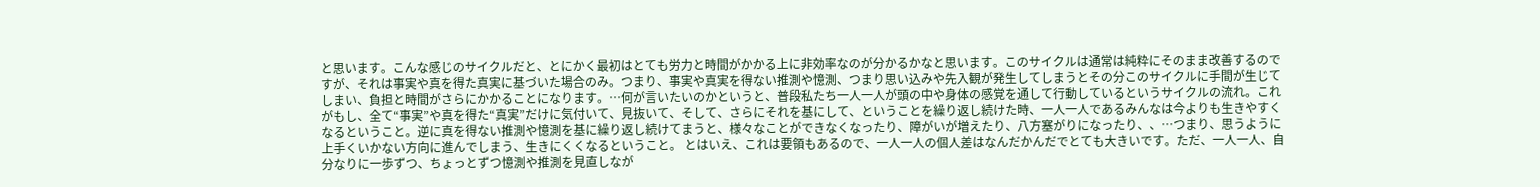と思います。こんな感じのサイクルだと、とにかく最初はとても労力と時間がかかる上に非効率なのが分かるかなと思います。このサイクルは通常は純粋にそのまま改善するのですが、それは事実や真を得た真実に基づいた場合のみ。つまり、事実や真実を得ない推測や憶測、つまり思い込みや先入観が発生してしまうとその分このサイクルに手間が生じてしまい、負担と時間がさらにかかることになります。…何が言いたいのかというと、普段私たち一人一人が頭の中や身体の感覚を通して行動しているというサイクルの流れ。これがもし、全て“事実”や真を得た“真実”だけに気付いて、見抜いて、そして、さらにそれを基にして、ということを繰り返し続けた時、一人一人であるみんなは今よりも生きやすくなるということ。逆に真を得ない推測や憶測を基に繰り返し続けてまうと、様々なことができなくなったり、障がいが増えたり、八方塞がりになったり、、…つまり、思うように上手くいかない方向に進んでしまう、生きにくくなるということ。 とはいえ、これは要領もあるので、一人一人の個人差はなんだかんだでとても大きいです。ただ、一人一人、自分なりに一歩ずつ、ちょっとずつ憶測や推測を見直しなが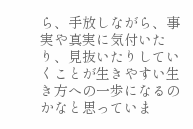ら、手放しながら、事実や真実に気付いたり、見抜いたりしていくことが生きやすい生き方への一歩になるのかなと思っていま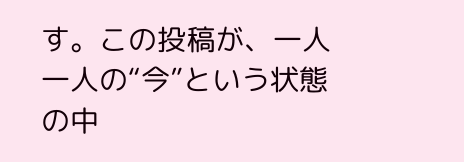す。この投稿が、一人一人の“今”という状態の中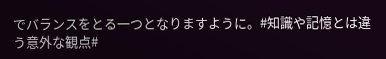でバランスをとる一つとなりますように。#知識や記憶とは違う意外な観点#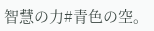智慧の力#青色の空。